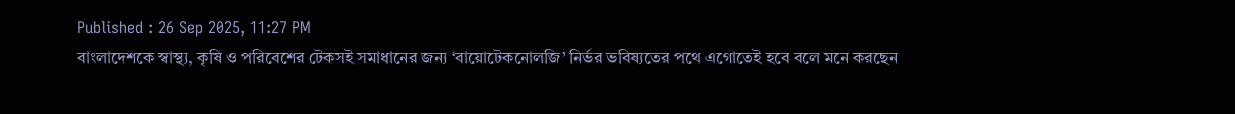Published : 26 Sep 2025, 11:27 PM
বাংলাদেশকে স্বাস্থ্য, কৃষি ও পরিবেশের টেকসই সমাধানের জন্য ‘বায়োটেকনোলজি’ নির্ভর ভবিষ্যতের পথে এগোতেই হবে বলে মনে করছেন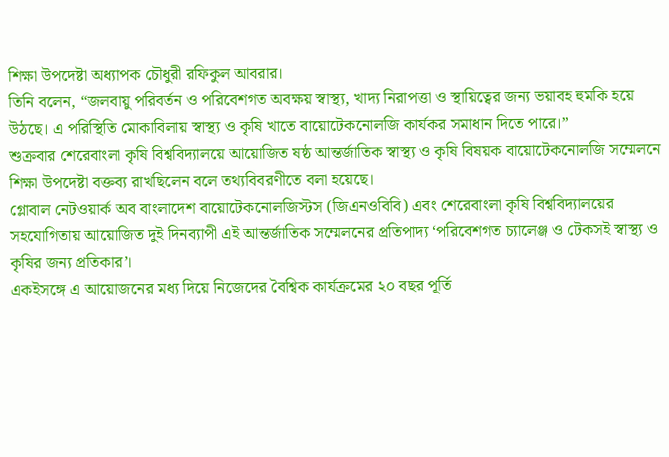শিক্ষা উপদেষ্টা অধ্যাপক চৌধুরী রফিকুল আবরার।
তিনি বলেন, “জলবায়ু পরিবর্তন ও পরিবেশগত অবক্ষয় স্বাস্থ্য, খাদ্য নিরাপত্তা ও স্থায়িত্বের জন্য ভয়াবহ হুমকি হয়ে উঠছে। এ পরিস্থিতি মোকাবিলায় স্বাস্থ্য ও কৃষি খাতে বায়োটেকনোলজি কার্যকর সমাধান দিতে পারে।”
শুক্রবার শেরেবাংলা কৃষি বিশ্ববিদ্যালয়ে আয়োজিত ষষ্ঠ আন্তর্জাতিক স্বাস্থ্য ও কৃষি বিষয়ক বায়োটেকনোলজি সম্মেলনে শিক্ষা উপদেষ্টা বক্তব্য রাখছিলেন বলে তথ্যবিবরণীতে বলা হয়েছে।
গ্লোবাল নেটওয়ার্ক অব বাংলাদেশ বায়োটেকনোলজিস্টস (জিএনওবিবি) এবং শেরেবাংলা কৃষি বিশ্ববিদ্যালয়ের সহযোগিতায় আয়োজিত দুই দিনব্যাপী এই আন্তর্জাতিক সম্মেলনের প্রতিপাদ্য ‘পরিবেশগত চ্যালেঞ্জ ও টেকসই স্বাস্থ্য ও কৃষির জন্য প্রতিকার’।
একইসঙ্গে এ আয়োজনের মধ্য দিয়ে নিজেদের বৈশ্বিক কার্যক্রমের ২০ বছর পূর্তি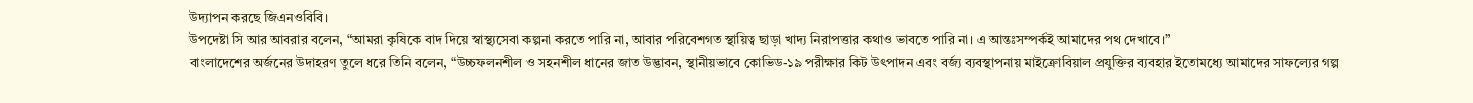উদ্যাপন করছে জিএনওবিবি।
উপদেষ্টা সি আর আবরার বলেন, “আমরা কৃষিকে বাদ দিয়ে স্বাস্থ্যসেবা কল্পনা করতে পারি না, আবার পরিবেশগত স্থায়িত্ব ছাড়া খাদ্য নিরাপত্তার কথাও ভাবতে পারি না। এ আন্তঃসম্পর্কই আমাদের পথ দেখাবে।”
বাংলাদেশের অর্জনের উদাহরণ তুলে ধরে তিনি বলেন, “উচ্চফলনশীল ও সহনশীল ধানের জাত উদ্ভাবন, স্থানীয়ভাবে কোভিড-১৯ পরীক্ষার কিট উৎপাদন এবং বর্জ্য ব্যবস্থাপনায় মাইক্রোবিয়াল প্রযুক্তির ব্যবহার ইতোমধ্যে আমাদের সাফল্যের গল্প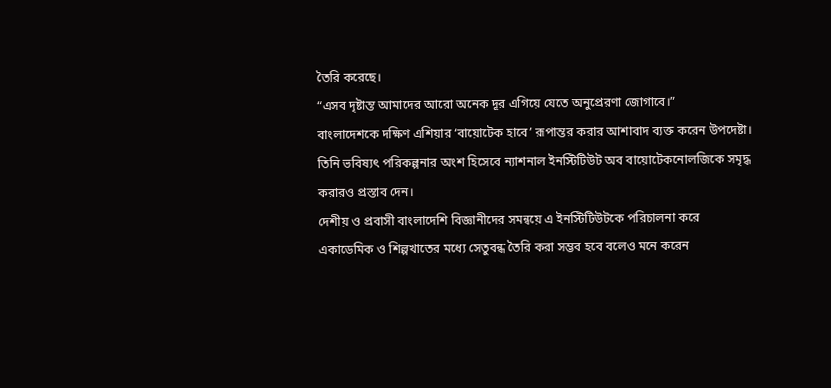তৈরি করেছে।
“এসব দৃষ্টান্ত আমাদের আরো অনেক দূর এগিয়ে যেতে অনুপ্রেরণা জোগাবে।”
বাংলাদেশকে দক্ষিণ এশিয়ার ‘বায়োটেক হাবে’ রূপান্তর করার আশাবাদ ব্যক্ত করেন উপদেষ্টা।
তিনি ভবিষ্যৎ পরিকল্পনার অংশ হিসেবে ন্যাশনাল ইনস্টিটিউট অব বায়োটেকনোলজিকে সমৃদ্ধ করারও প্রস্তাব দেন।
দেশীয় ও প্রবাসী বাংলাদেশি বিজ্ঞানীদের সমন্বয়ে এ ইনস্টিটিউটকে পরিচালনা করে একাডেমিক ও শিল্পখাতের মধ্যে সেতুবন্ধ তৈরি করা সম্ভব হবে বলেও মনে করেন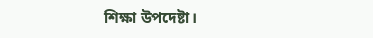শিক্ষা উপদেষ্টা।